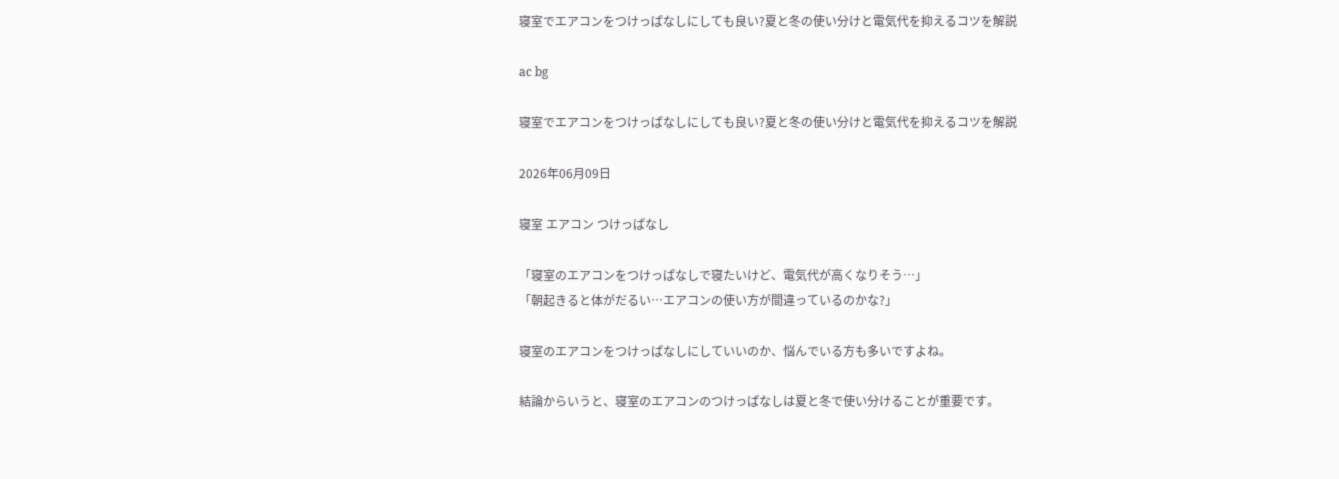寝室でエアコンをつけっぱなしにしても良い?夏と冬の使い分けと電気代を抑えるコツを解説

ac bg

寝室でエアコンをつけっぱなしにしても良い?夏と冬の使い分けと電気代を抑えるコツを解説

2026年06月09日

寝室 エアコン つけっぱなし

「寝室のエアコンをつけっぱなしで寝たいけど、電気代が高くなりそう…」
「朝起きると体がだるい…エアコンの使い方が間違っているのかな?」

寝室のエアコンをつけっぱなしにしていいのか、悩んでいる方も多いですよね。

結論からいうと、寝室のエアコンのつけっぱなしは夏と冬で使い分けることが重要です。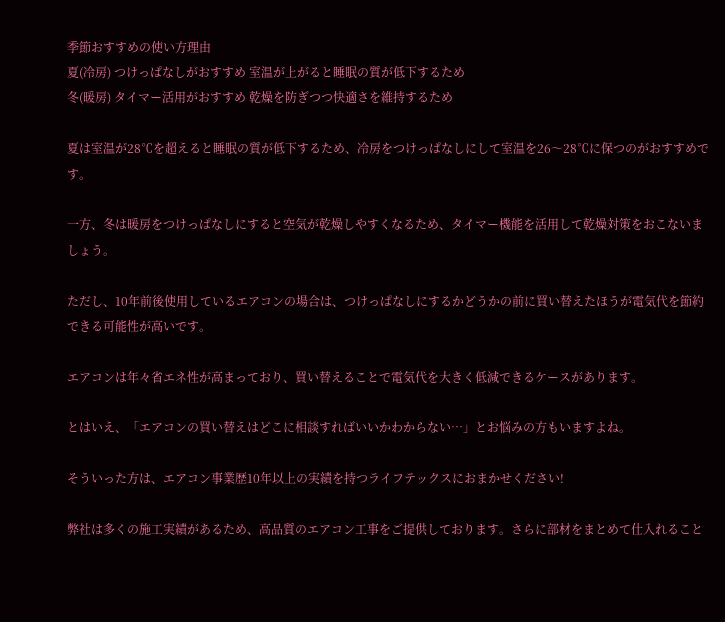季節おすすめの使い方理由
夏(冷房) つけっぱなしがおすすめ 室温が上がると睡眠の質が低下するため
冬(暖房) タイマー活用がおすすめ 乾燥を防ぎつつ快適さを維持するため

夏は室温が28℃を超えると睡眠の質が低下するため、冷房をつけっぱなしにして室温を26〜28℃に保つのがおすすめです。

一方、冬は暖房をつけっぱなしにすると空気が乾燥しやすくなるため、タイマー機能を活用して乾燥対策をおこないましょう。

ただし、10年前後使用しているエアコンの場合は、つけっぱなしにするかどうかの前に買い替えたほうが電気代を節約できる可能性が高いです。

エアコンは年々省エネ性が高まっており、買い替えることで電気代を大きく低減できるケースがあります。

とはいえ、「エアコンの買い替えはどこに相談すればいいかわからない…」とお悩みの方もいますよね。

そういった方は、エアコン事業歴10年以上の実績を持つライフテックスにおまかせください!

弊社は多くの施工実績があるため、高品質のエアコン工事をご提供しております。さらに部材をまとめて仕入れること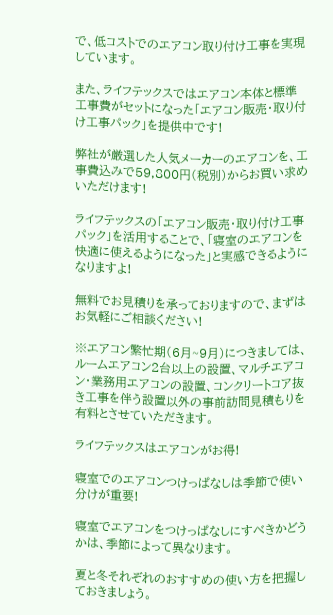で、低コストでのエアコン取り付け工事を実現しています。

また、ライフテックスではエアコン本体と標準工事費がセットになった「エアコン販売・取り付け工事パック」を提供中です!

弊社が厳選した人気メーカーのエアコンを、工事費込みで59,800円(税別)からお買い求めいただけます!

ライフテックスの「エアコン販売・取り付け工事パック」を活用することで、「寝室のエアコンを快適に使えるようになった」と実感できるようになりますよ!

無料でお見積りを承っておりますので、まずはお気軽にご相談ください!

※エアコン繁忙期(6月~9月)につきましては、ルームエアコン2台以上の設置、マルチエアコン・業務用エアコンの設置、コンクリートコア抜き工事を伴う設置以外の事前訪問見積もりを有料とさせていただきます。

ライフテックスはエアコンがお得!

寝室でのエアコンつけっぱなしは季節で使い分けが重要!

寝室でエアコンをつけっぱなしにすべきかどうかは、季節によって異なります。

夏と冬それぞれのおすすめの使い方を把握しておきましょう。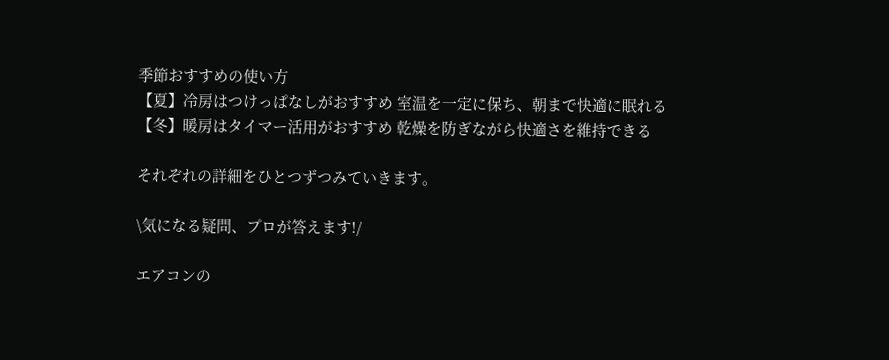季節おすすめの使い方
【夏】冷房はつけっぱなしがおすすめ 室温を一定に保ち、朝まで快適に眠れる
【冬】暖房はタイマー活用がおすすめ 乾燥を防ぎながら快適さを維持できる

それぞれの詳細をひとつずつみていきます。

\気になる疑問、プロが答えます!/

エアコンの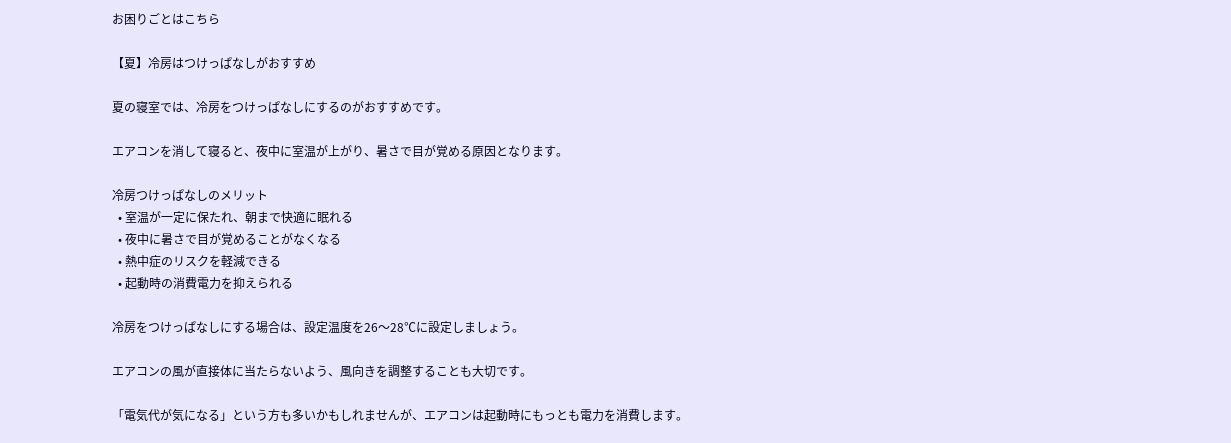お困りごとはこちら

【夏】冷房はつけっぱなしがおすすめ

夏の寝室では、冷房をつけっぱなしにするのがおすすめです。

エアコンを消して寝ると、夜中に室温が上がり、暑さで目が覚める原因となります。

冷房つけっぱなしのメリット
  • 室温が一定に保たれ、朝まで快適に眠れる
  • 夜中に暑さで目が覚めることがなくなる
  • 熱中症のリスクを軽減できる
  • 起動時の消費電力を抑えられる

冷房をつけっぱなしにする場合は、設定温度を26〜28℃に設定しましょう。

エアコンの風が直接体に当たらないよう、風向きを調整することも大切です。

「電気代が気になる」という方も多いかもしれませんが、エアコンは起動時にもっとも電力を消費します。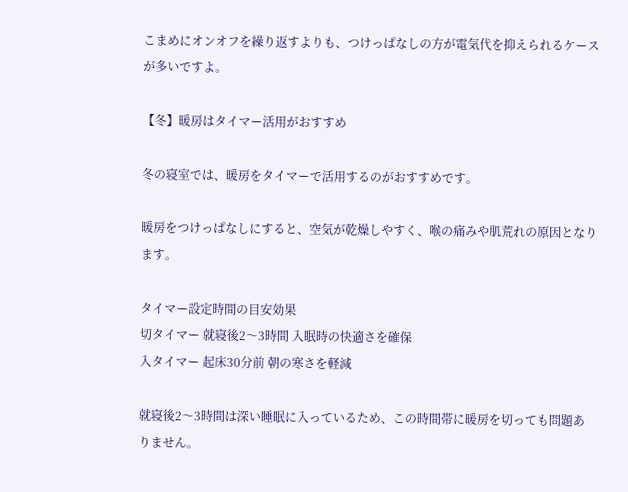こまめにオンオフを繰り返すよりも、つけっぱなしの方が電気代を抑えられるケースが多いですよ。

【冬】暖房はタイマー活用がおすすめ

冬の寝室では、暖房をタイマーで活用するのがおすすめです。

暖房をつけっぱなしにすると、空気が乾燥しやすく、喉の痛みや肌荒れの原因となります。

タイマー設定時間の目安効果
切タイマー 就寝後2〜3時間 入眠時の快適さを確保
入タイマー 起床30分前 朝の寒さを軽減

就寝後2〜3時間は深い睡眠に入っているため、この時間帯に暖房を切っても問題ありません。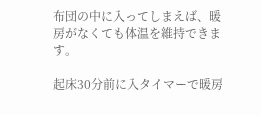布団の中に入ってしまえば、暖房がなくても体温を維持できます。

起床30分前に入タイマーで暖房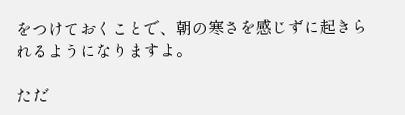をつけておくことで、朝の寒さを感じずに起きられるようになりますよ。

ただ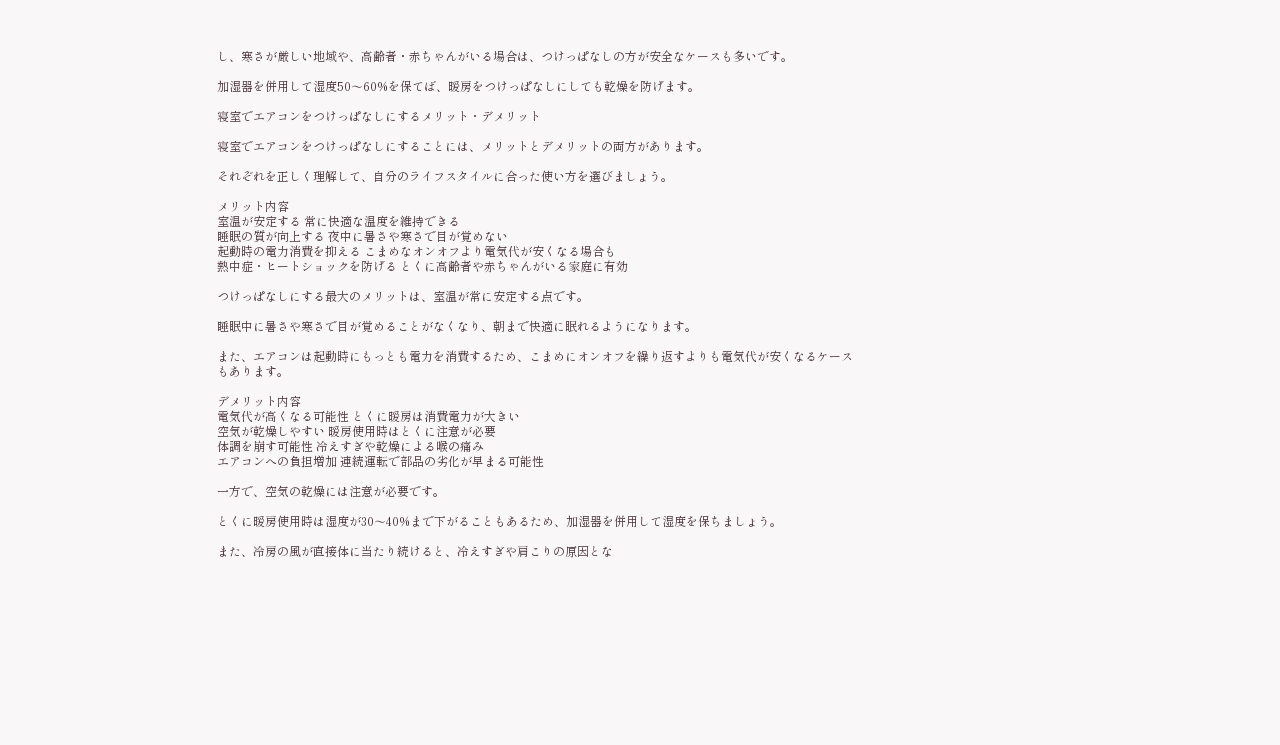し、寒さが厳しい地域や、高齢者・赤ちゃんがいる場合は、つけっぱなしの方が安全なケースも多いです。

加湿器を併用して湿度50〜60%を保てば、暖房をつけっぱなしにしても乾燥を防げます。

寝室でエアコンをつけっぱなしにするメリット・デメリット

寝室でエアコンをつけっぱなしにすることには、メリットとデメリットの両方があります。

それぞれを正しく理解して、自分のライフスタイルに合った使い方を選びましょう。

メリット内容
室温が安定する 常に快適な温度を維持できる
睡眠の質が向上する 夜中に暑さや寒さで目が覚めない
起動時の電力消費を抑える こまめなオンオフより電気代が安くなる場合も
熱中症・ヒートショックを防げる とくに高齢者や赤ちゃんがいる家庭に有効

つけっぱなしにする最大のメリットは、室温が常に安定する点です。

睡眠中に暑さや寒さで目が覚めることがなくなり、朝まで快適に眠れるようになります。

また、エアコンは起動時にもっとも電力を消費するため、こまめにオンオフを繰り返すよりも電気代が安くなるケースもあります。

デメリット内容
電気代が高くなる可能性 とくに暖房は消費電力が大きい
空気が乾燥しやすい 暖房使用時はとくに注意が必要
体調を崩す可能性 冷えすぎや乾燥による喉の痛み
エアコンへの負担増加 連続運転で部品の劣化が早まる可能性

一方で、空気の乾燥には注意が必要です。

とくに暖房使用時は湿度が30〜40%まで下がることもあるため、加湿器を併用して湿度を保ちましょう。

また、冷房の風が直接体に当たり続けると、冷えすぎや肩こりの原因とな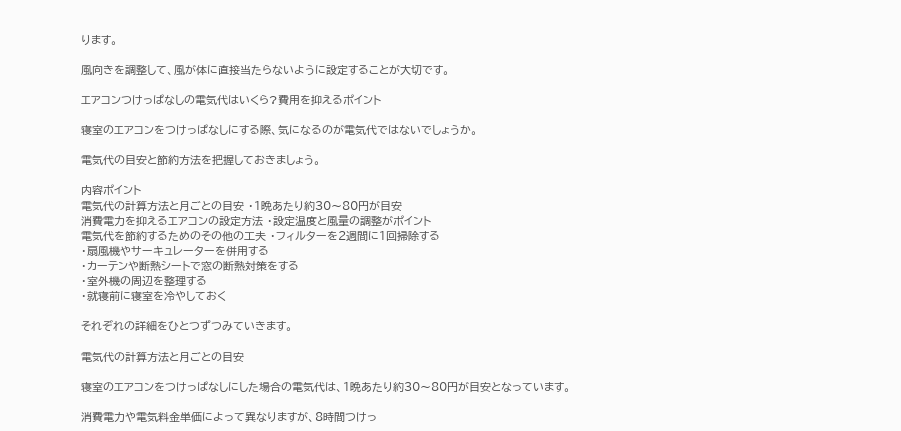ります。

風向きを調整して、風が体に直接当たらないように設定することが大切です。

エアコンつけっぱなしの電気代はいくら?費用を抑えるポイント

寝室のエアコンをつけっぱなしにする際、気になるのが電気代ではないでしょうか。

電気代の目安と節約方法を把握しておきましょう。

内容ポイント
電気代の計算方法と月ごとの目安 ・1晩あたり約30〜80円が目安
消費電力を抑えるエアコンの設定方法 ・設定温度と風量の調整がポイント
電気代を節約するためのその他の工夫 ・フィルターを2週間に1回掃除する
・扇風機やサーキュレーターを併用する
・カーテンや断熱シートで窓の断熱対策をする
・室外機の周辺を整理する
・就寝前に寝室を冷やしておく

それぞれの詳細をひとつずつみていきます。

電気代の計算方法と月ごとの目安

寝室のエアコンをつけっぱなしにした場合の電気代は、1晩あたり約30〜80円が目安となっています。

消費電力や電気料金単価によって異なりますが、8時間つけっ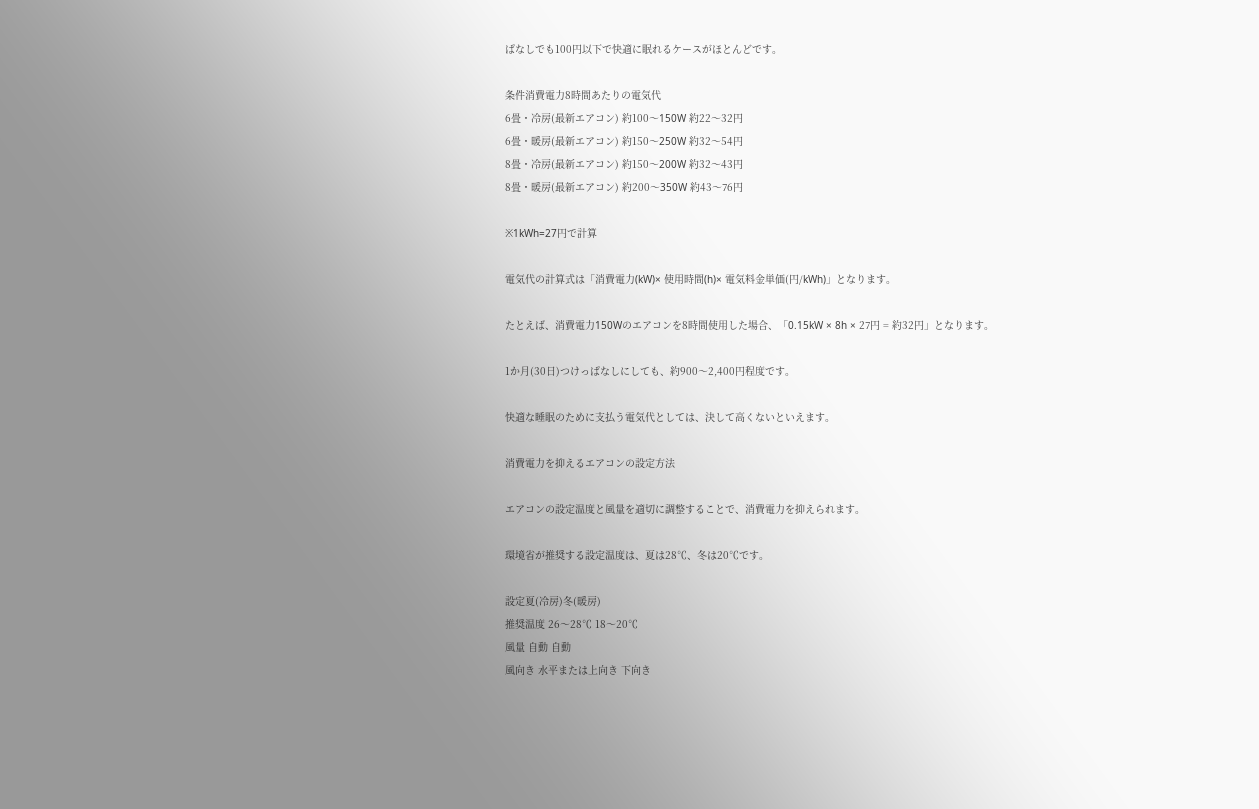ぱなしでも100円以下で快適に眠れるケースがほとんどです。

条件消費電力8時間あたりの電気代
6畳・冷房(最新エアコン) 約100〜150W 約22〜32円
6畳・暖房(最新エアコン) 約150〜250W 約32〜54円
8畳・冷房(最新エアコン) 約150〜200W 約32〜43円
8畳・暖房(最新エアコン) 約200〜350W 約43〜76円

※1kWh=27円で計算

電気代の計算式は「消費電力(kW)× 使用時間(h)× 電気料金単価(円/kWh)」となります。

たとえば、消費電力150Wのエアコンを8時間使用した場合、「0.15kW × 8h × 27円 = 約32円」となります。

1か月(30日)つけっぱなしにしても、約900〜2,400円程度です。

快適な睡眠のために支払う電気代としては、決して高くないといえます。

消費電力を抑えるエアコンの設定方法

エアコンの設定温度と風量を適切に調整することで、消費電力を抑えられます。

環境省が推奨する設定温度は、夏は28℃、冬は20℃です。

設定夏(冷房)冬(暖房)
推奨温度 26〜28℃ 18〜20℃
風量 自動 自動
風向き 水平または上向き 下向き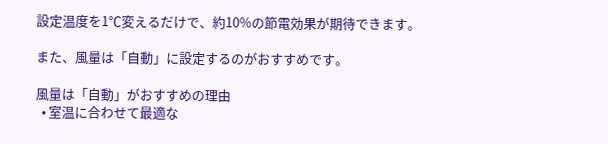設定温度を1℃変えるだけで、約10%の節電効果が期待できます。

また、風量は「自動」に設定するのがおすすめです。

風量は「自動」がおすすめの理由
  • 室温に合わせて最適な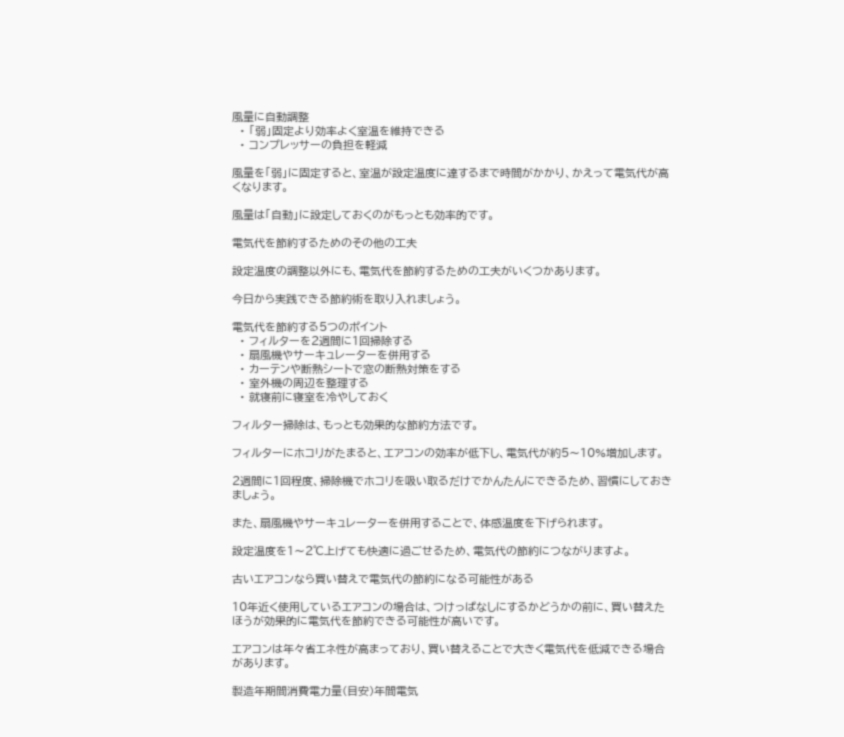風量に自動調整
  • 「弱」固定より効率よく室温を維持できる
  • コンプレッサーの負担を軽減

風量を「弱」に固定すると、室温が設定温度に達するまで時間がかかり、かえって電気代が高くなります。

風量は「自動」に設定しておくのがもっとも効率的です。

電気代を節約するためのその他の工夫

設定温度の調整以外にも、電気代を節約するための工夫がいくつかあります。

今日から実践できる節約術を取り入れましょう。

電気代を節約する5つのポイント
  • フィルターを2週間に1回掃除する
  • 扇風機やサーキュレーターを併用する
  • カーテンや断熱シートで窓の断熱対策をする
  • 室外機の周辺を整理する
  • 就寝前に寝室を冷やしておく

フィルター掃除は、もっとも効果的な節約方法です。

フィルターにホコリがたまると、エアコンの効率が低下し、電気代が約5〜10%増加します。

2週間に1回程度、掃除機でホコリを吸い取るだけでかんたんにできるため、習慣にしておきましょう。

また、扇風機やサーキュレーターを併用することで、体感温度を下げられます。

設定温度を1〜2℃上げても快適に過ごせるため、電気代の節約につながりますよ。

古いエアコンなら買い替えで電気代の節約になる可能性がある

10年近く使用しているエアコンの場合は、つけっぱなしにするかどうかの前に、買い替えたほうが効果的に電気代を節約できる可能性が高いです。

エアコンは年々省エネ性が高まっており、買い替えることで大きく電気代を低減できる場合があります。

製造年期間消費電力量(目安)年間電気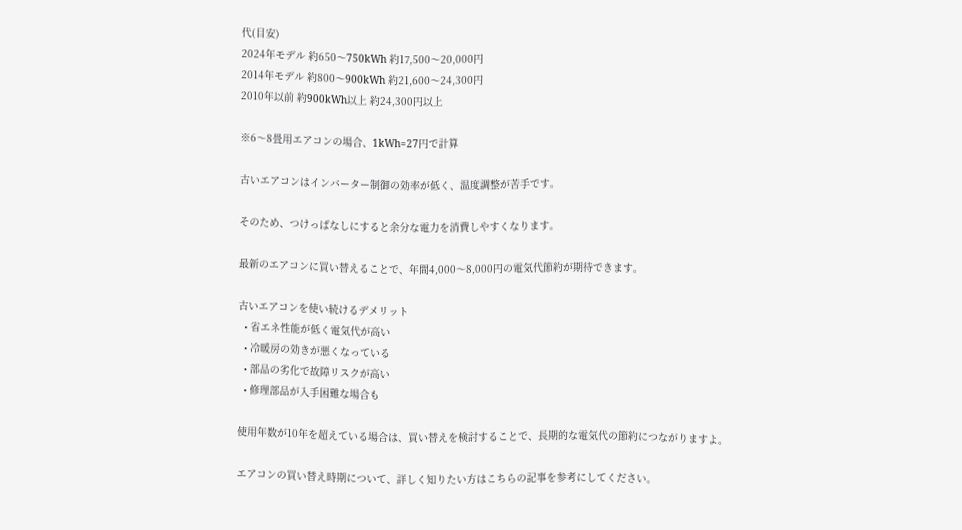代(目安)
2024年モデル 約650〜750kWh 約17,500〜20,000円
2014年モデル 約800〜900kWh 約21,600〜24,300円
2010年以前 約900kWh以上 約24,300円以上

※6〜8畳用エアコンの場合、1kWh=27円で計算

古いエアコンはインバーター制御の効率が低く、温度調整が苦手です。

そのため、つけっぱなしにすると余分な電力を消費しやすくなります。

最新のエアコンに買い替えることで、年間4,000〜8,000円の電気代節約が期待できます。

古いエアコンを使い続けるデメリット
  • 省エネ性能が低く電気代が高い
  • 冷暖房の効きが悪くなっている
  • 部品の劣化で故障リスクが高い
  • 修理部品が入手困難な場合も

使用年数が10年を超えている場合は、買い替えを検討することで、長期的な電気代の節約につながりますよ。

エアコンの買い替え時期について、詳しく知りたい方はこちらの記事を参考にしてください。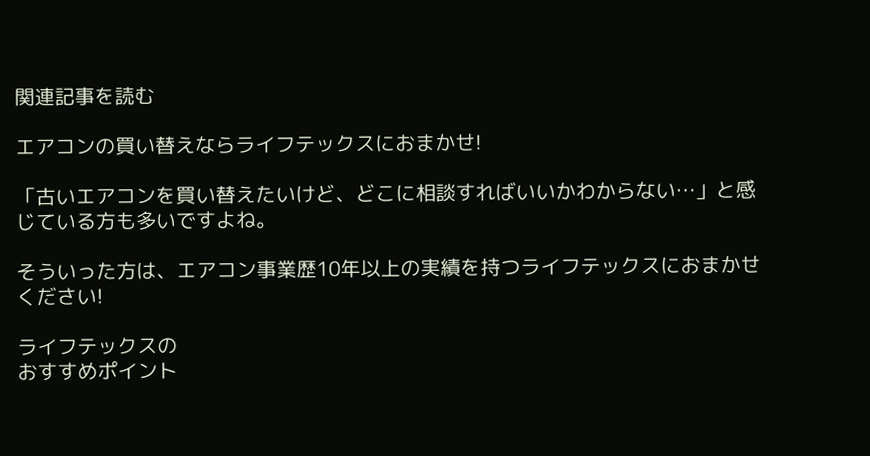関連記事を読む

エアコンの買い替えならライフテックスにおまかせ!

「古いエアコンを買い替えたいけど、どこに相談すればいいかわからない…」と感じている方も多いですよね。

そういった方は、エアコン事業歴10年以上の実績を持つライフテックスにおまかせください!

ライフテックスの
おすすめポイント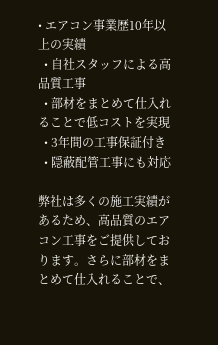• エアコン事業歴10年以上の実績
  • 自社スタッフによる高品質工事
  • 部材をまとめて仕入れることで低コストを実現
  • 3年間の工事保証付き
  • 隠蔽配管工事にも対応

弊社は多くの施工実績があるため、高品質のエアコン工事をご提供しております。さらに部材をまとめて仕入れることで、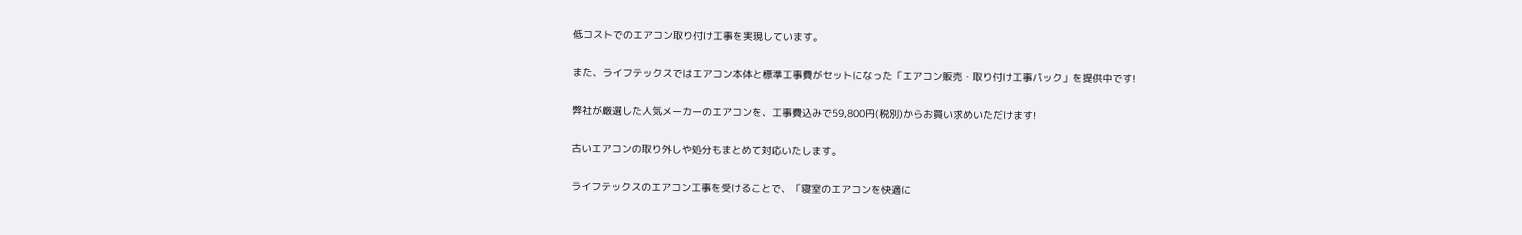低コストでのエアコン取り付け工事を実現しています。

また、ライフテックスではエアコン本体と標準工事費がセットになった「エアコン販売・取り付け工事パック」を提供中です!

弊社が厳選した人気メーカーのエアコンを、工事費込みで59,800円(税別)からお買い求めいただけます!

古いエアコンの取り外しや処分もまとめて対応いたします。

ライフテックスのエアコン工事を受けることで、「寝室のエアコンを快適に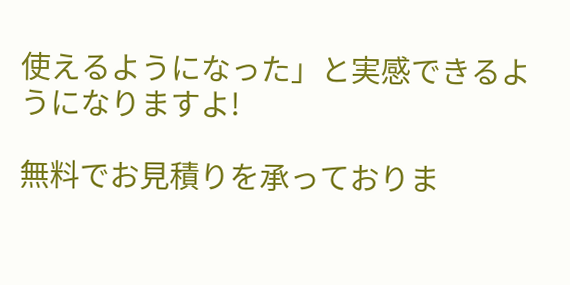使えるようになった」と実感できるようになりますよ!

無料でお見積りを承っておりま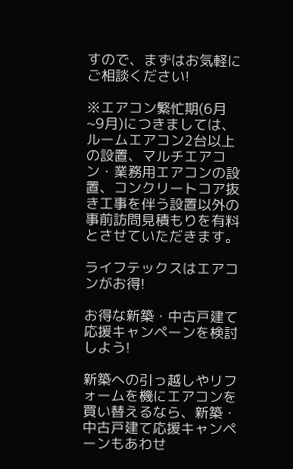すので、まずはお気軽にご相談ください!

※エアコン繁忙期(6月~9月)につきましては、ルームエアコン2台以上の設置、マルチエアコン・業務用エアコンの設置、コンクリートコア抜き工事を伴う設置以外の事前訪問見積もりを有料とさせていただきます。

ライフテックスはエアコンがお得!

お得な新築・中古戸建て応援キャンペーンを検討しよう!

新築への引っ越しやリフォームを機にエアコンを買い替えるなら、新築・中古戸建て応援キャンペーンもあわせ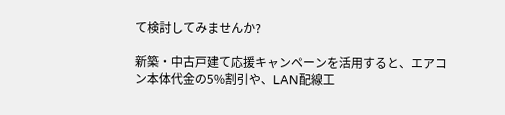て検討してみませんか?

新築・中古戸建て応援キャンペーンを活用すると、エアコン本体代金の5%割引や、LAN配線工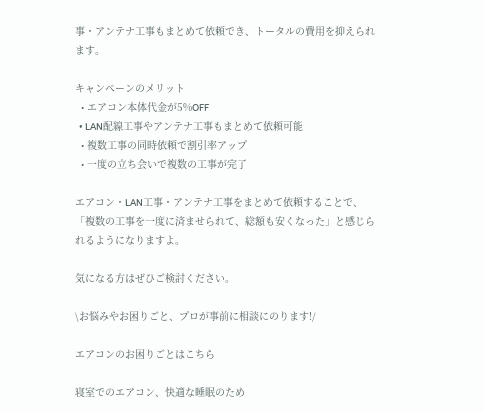事・アンテナ工事もまとめて依頼でき、トータルの費用を抑えられます。

キャンペーンのメリット
  • エアコン本体代金が5%OFF
  • LAN配線工事やアンテナ工事もまとめて依頼可能
  • 複数工事の同時依頼で割引率アップ
  • 一度の立ち会いで複数の工事が完了

エアコン・LAN工事・アンテナ工事をまとめて依頼することで、「複数の工事を一度に済ませられて、総額も安くなった」と感じられるようになりますよ。

気になる方はぜひご検討ください。

\お悩みやお困りごと、プロが事前に相談にのります!/

エアコンのお困りごとはこちら

寝室でのエアコン、快適な睡眠のため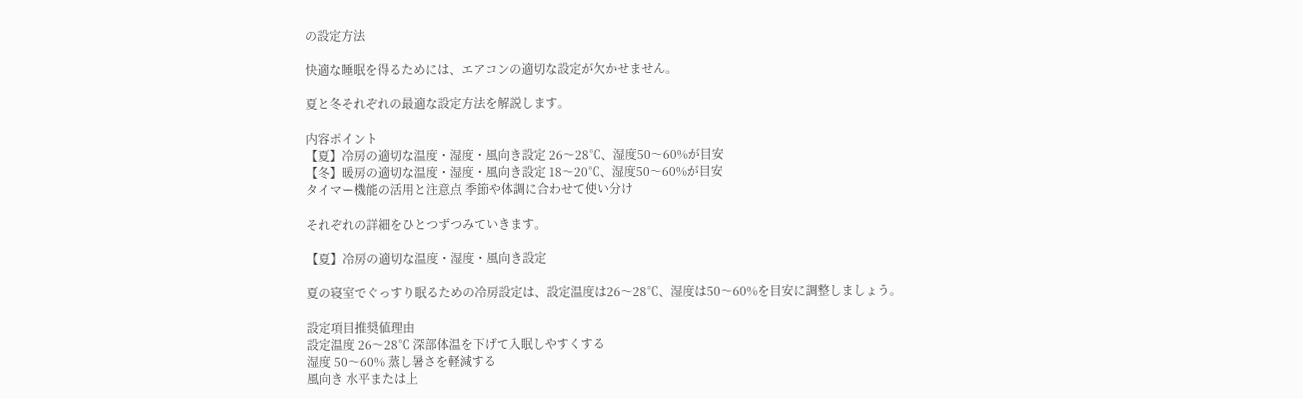の設定方法

快適な睡眠を得るためには、エアコンの適切な設定が欠かせません。

夏と冬それぞれの最適な設定方法を解説します。

内容ポイント
【夏】冷房の適切な温度・湿度・風向き設定 26〜28℃、湿度50〜60%が目安
【冬】暖房の適切な温度・湿度・風向き設定 18〜20℃、湿度50〜60%が目安
タイマー機能の活用と注意点 季節や体調に合わせて使い分け

それぞれの詳細をひとつずつみていきます。

【夏】冷房の適切な温度・湿度・風向き設定

夏の寝室でぐっすり眠るための冷房設定は、設定温度は26〜28℃、湿度は50〜60%を目安に調整しましょう。

設定項目推奨値理由
設定温度 26〜28℃ 深部体温を下げて入眠しやすくする
湿度 50〜60% 蒸し暑さを軽減する
風向き 水平または上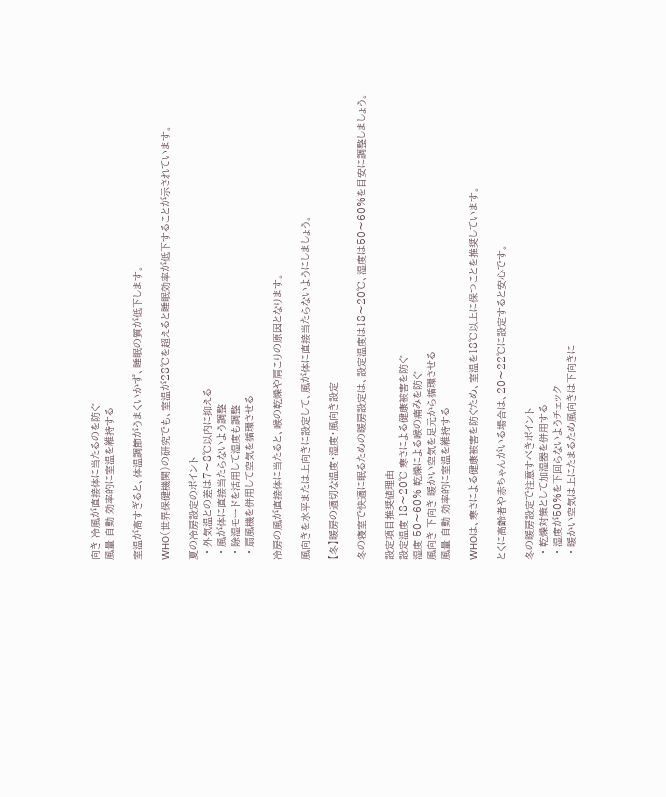向き 冷風が直接体に当たるのを防ぐ
風量 自動 効率的に室温を維持する

室温が高すぎると、体温調節がうまくいかず、睡眠の質が低下します。

WHO(世界保健機関)の研究でも、室温が28℃を超えると睡眠効率が低下することが示されています。

夏の冷房設定のポイント
  • 外気温との差は7〜8℃以内に抑える
  • 風が体に直接当たらないよう調整
  • 除湿モードを活用して湿度も調整
  • 扇風機を併用して空気を循環させる

冷房の風が直接体に当たると、喉の乾燥や肩こりの原因となります。

風向きを水平または上向きに設定して、風が体に直接当たらないようにしましょう。

【冬】暖房の適切な温度・湿度・風向き設定

冬の寝室で快適に眠るための暖房設定は、設定温度は18〜20℃、湿度は50〜60%を目安に調整しましょう。

設定項目推奨値理由
設定温度 18〜20℃ 寒さによる健康被害を防ぐ
湿度 50〜60% 乾燥による喉の痛みを防ぐ
風向き 下向き 暖かい空気を足元から循環させる
風量 自動 効率的に室温を維持する

WHOは、寒さによる健康被害を防ぐため、室温を18℃以上に保つことを推奨しています。

とくに高齢者や赤ちゃんがいる場合は、20〜22℃に設定すると安心です。

冬の暖房設定で注意すべきポイント
  • 乾燥対策として加湿器を併用する
  • 湿度が50%を下回らないようチェック
  • 暖かい空気は上にたまるため風向きは下向きに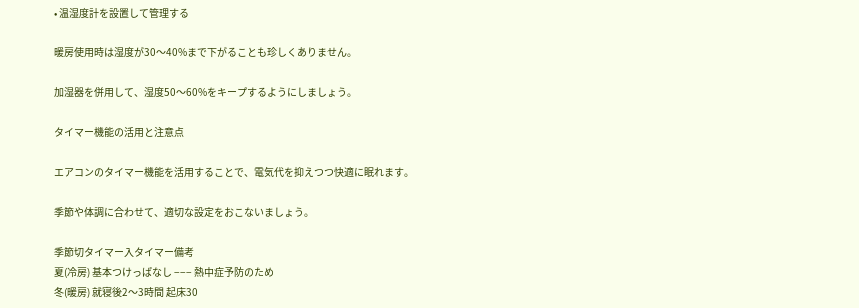• 温湿度計を設置して管理する

暖房使用時は湿度が30〜40%まで下がることも珍しくありません。

加湿器を併用して、湿度50〜60%をキープするようにしましょう。

タイマー機能の活用と注意点

エアコンのタイマー機能を活用することで、電気代を抑えつつ快適に眠れます。

季節や体調に合わせて、適切な設定をおこないましょう。

季節切タイマー入タイマー備考
夏(冷房) 基本つけっぱなし −−− 熱中症予防のため
冬(暖房) 就寝後2〜3時間 起床30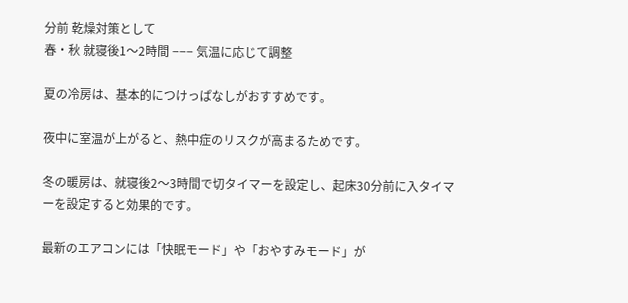分前 乾燥対策として
春・秋 就寝後1〜2時間 −−− 気温に応じて調整

夏の冷房は、基本的につけっぱなしがおすすめです。

夜中に室温が上がると、熱中症のリスクが高まるためです。

冬の暖房は、就寝後2〜3時間で切タイマーを設定し、起床30分前に入タイマーを設定すると効果的です。

最新のエアコンには「快眠モード」や「おやすみモード」が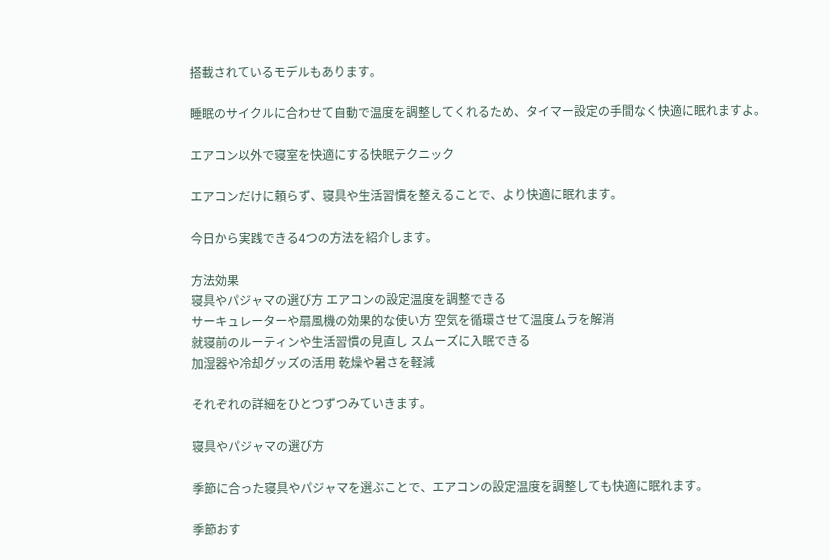搭載されているモデルもあります。

睡眠のサイクルに合わせて自動で温度を調整してくれるため、タイマー設定の手間なく快適に眠れますよ。

エアコン以外で寝室を快適にする快眠テクニック

エアコンだけに頼らず、寝具や生活習慣を整えることで、より快適に眠れます。

今日から実践できる4つの方法を紹介します。

方法効果
寝具やパジャマの選び方 エアコンの設定温度を調整できる
サーキュレーターや扇風機の効果的な使い方 空気を循環させて温度ムラを解消
就寝前のルーティンや生活習慣の見直し スムーズに入眠できる
加湿器や冷却グッズの活用 乾燥や暑さを軽減

それぞれの詳細をひとつずつみていきます。

寝具やパジャマの選び方

季節に合った寝具やパジャマを選ぶことで、エアコンの設定温度を調整しても快適に眠れます。

季節おす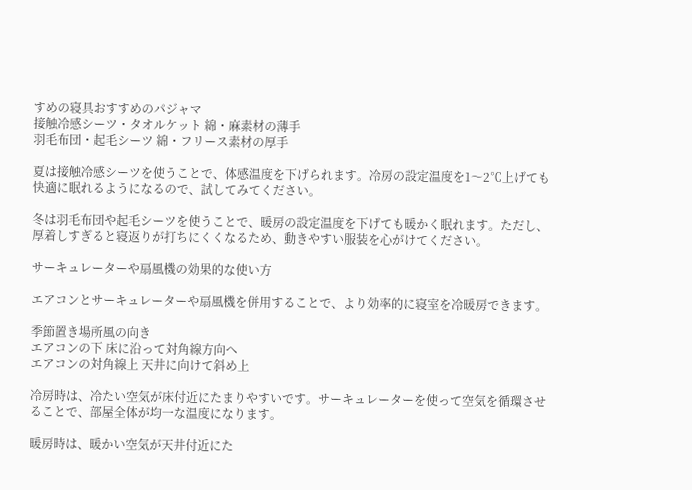すめの寝具おすすめのパジャマ
接触冷感シーツ・タオルケット 綿・麻素材の薄手
羽毛布団・起毛シーツ 綿・フリース素材の厚手

夏は接触冷感シーツを使うことで、体感温度を下げられます。冷房の設定温度を1〜2℃上げても快適に眠れるようになるので、試してみてください。

冬は羽毛布団や起毛シーツを使うことで、暖房の設定温度を下げても暖かく眠れます。ただし、厚着しすぎると寝返りが打ちにくくなるため、動きやすい服装を心がけてください。

サーキュレーターや扇風機の効果的な使い方

エアコンとサーキュレーターや扇風機を併用することで、より効率的に寝室を冷暖房できます。

季節置き場所風の向き
エアコンの下 床に沿って対角線方向へ
エアコンの対角線上 天井に向けて斜め上

冷房時は、冷たい空気が床付近にたまりやすいです。サーキュレーターを使って空気を循環させることで、部屋全体が均一な温度になります。

暖房時は、暖かい空気が天井付近にた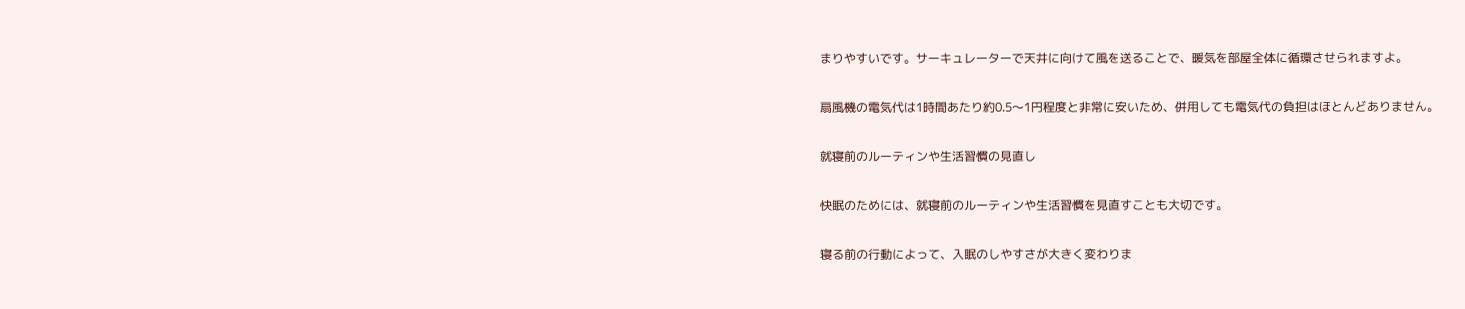まりやすいです。サーキュレーターで天井に向けて風を送ることで、暖気を部屋全体に循環させられますよ。

扇風機の電気代は1時間あたり約0.5〜1円程度と非常に安いため、併用しても電気代の負担はほとんどありません。

就寝前のルーティンや生活習慣の見直し

快眠のためには、就寝前のルーティンや生活習慣を見直すことも大切です。

寝る前の行動によって、入眠のしやすさが大きく変わりま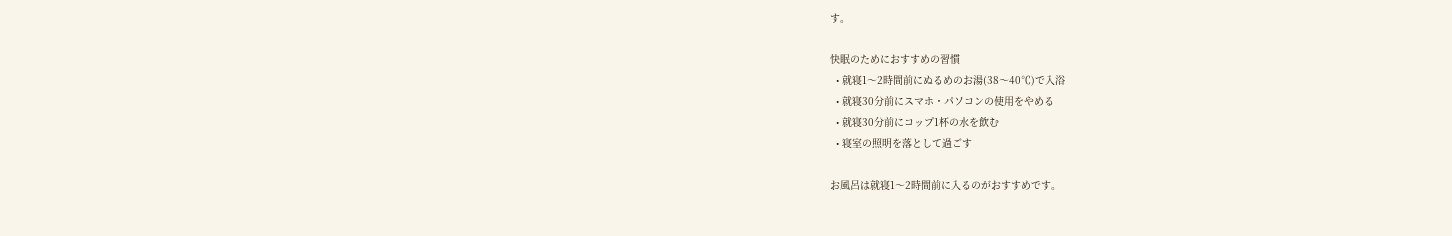す。

快眠のためにおすすめの習慣
  • 就寝1〜2時間前にぬるめのお湯(38〜40℃)で入浴
  • 就寝30分前にスマホ・パソコンの使用をやめる
  • 就寝30分前にコップ1杯の水を飲む
  • 寝室の照明を落として過ごす

お風呂は就寝1〜2時間前に入るのがおすすめです。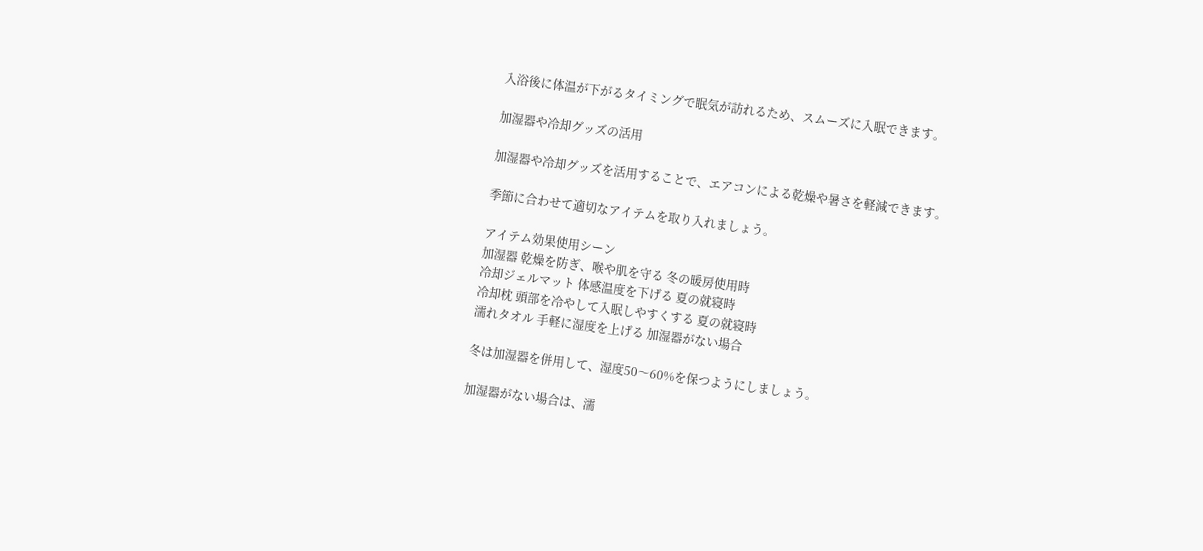入浴後に体温が下がるタイミングで眠気が訪れるため、スムーズに入眠できます。

加湿器や冷却グッズの活用

加湿器や冷却グッズを活用することで、エアコンによる乾燥や暑さを軽減できます。

季節に合わせて適切なアイテムを取り入れましょう。

アイテム効果使用シーン
加湿器 乾燥を防ぎ、喉や肌を守る 冬の暖房使用時
冷却ジェルマット 体感温度を下げる 夏の就寝時
冷却枕 頭部を冷やして入眠しやすくする 夏の就寝時
濡れタオル 手軽に湿度を上げる 加湿器がない場合

冬は加湿器を併用して、湿度50〜60%を保つようにしましょう。

加湿器がない場合は、濡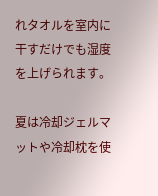れタオルを室内に干すだけでも湿度を上げられます。

夏は冷却ジェルマットや冷却枕を使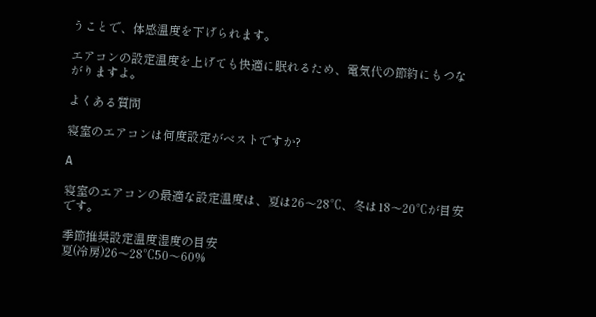うことで、体感温度を下げられます。

エアコンの設定温度を上げても快適に眠れるため、電気代の節約にもつながりますよ。

よくある質問

寝室のエアコンは何度設定がベストですか?

A

寝室のエアコンの最適な設定温度は、夏は26〜28℃、冬は18〜20℃が目安です。

季節推奨設定温度湿度の目安
夏(冷房)26〜28℃50〜60%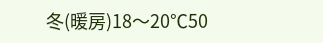冬(暖房)18〜20℃50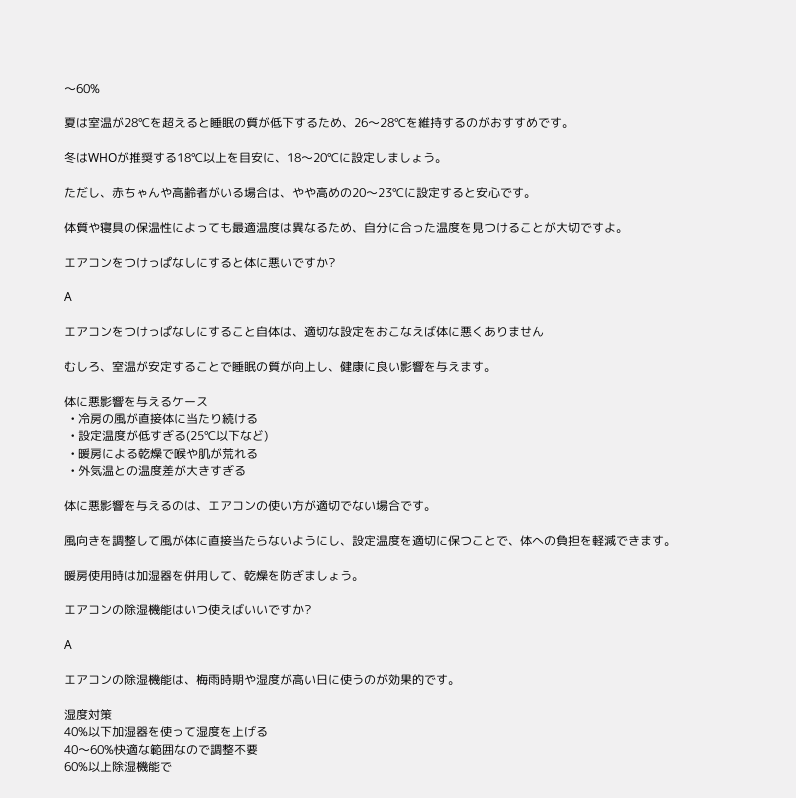〜60%

夏は室温が28℃を超えると睡眠の質が低下するため、26〜28℃を維持するのがおすすめです。

冬はWHOが推奨する18℃以上を目安に、18〜20℃に設定しましょう。

ただし、赤ちゃんや高齢者がいる場合は、やや高めの20〜23℃に設定すると安心です。

体質や寝具の保温性によっても最適温度は異なるため、自分に合った温度を見つけることが大切ですよ。

エアコンをつけっぱなしにすると体に悪いですか?

A

エアコンをつけっぱなしにすること自体は、適切な設定をおこなえば体に悪くありません

むしろ、室温が安定することで睡眠の質が向上し、健康に良い影響を与えます。

体に悪影響を与えるケース
  • 冷房の風が直接体に当たり続ける
  • 設定温度が低すぎる(25℃以下など)
  • 暖房による乾燥で喉や肌が荒れる
  • 外気温との温度差が大きすぎる

体に悪影響を与えるのは、エアコンの使い方が適切でない場合です。

風向きを調整して風が体に直接当たらないようにし、設定温度を適切に保つことで、体への負担を軽減できます。

暖房使用時は加湿器を併用して、乾燥を防ぎましょう。

エアコンの除湿機能はいつ使えばいいですか?

A

エアコンの除湿機能は、梅雨時期や湿度が高い日に使うのが効果的です。

湿度対策
40%以下加湿器を使って湿度を上げる
40〜60%快適な範囲なので調整不要
60%以上除湿機能で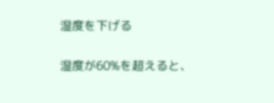湿度を下げる

湿度が60%を超えると、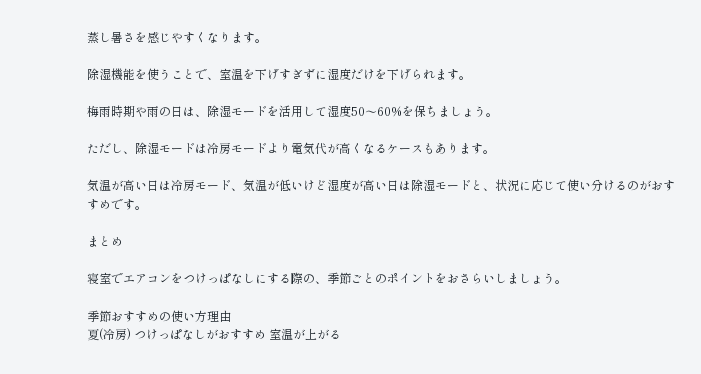蒸し暑さを感じやすくなります。

除湿機能を使うことで、室温を下げすぎずに湿度だけを下げられます。

梅雨時期や雨の日は、除湿モードを活用して湿度50〜60%を保ちましょう。

ただし、除湿モードは冷房モードより電気代が高くなるケースもあります。

気温が高い日は冷房モード、気温が低いけど湿度が高い日は除湿モードと、状況に応じて使い分けるのがおすすめです。

まとめ

寝室でエアコンをつけっぱなしにする際の、季節ごとのポイントをおさらいしましょう。

季節おすすめの使い方理由
夏(冷房) つけっぱなしがおすすめ 室温が上がる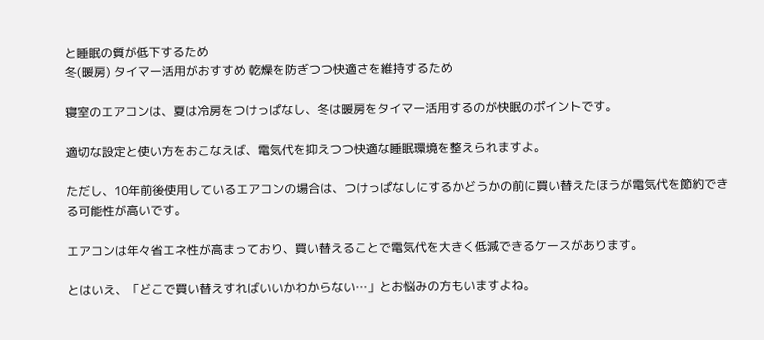と睡眠の質が低下するため
冬(暖房) タイマー活用がおすすめ 乾燥を防ぎつつ快適さを維持するため

寝室のエアコンは、夏は冷房をつけっぱなし、冬は暖房をタイマー活用するのが快眠のポイントです。

適切な設定と使い方をおこなえば、電気代を抑えつつ快適な睡眠環境を整えられますよ。

ただし、10年前後使用しているエアコンの場合は、つけっぱなしにするかどうかの前に買い替えたほうが電気代を節約できる可能性が高いです。

エアコンは年々省エネ性が高まっており、買い替えることで電気代を大きく低減できるケースがあります。

とはいえ、「どこで買い替えすればいいかわからない…」とお悩みの方もいますよね。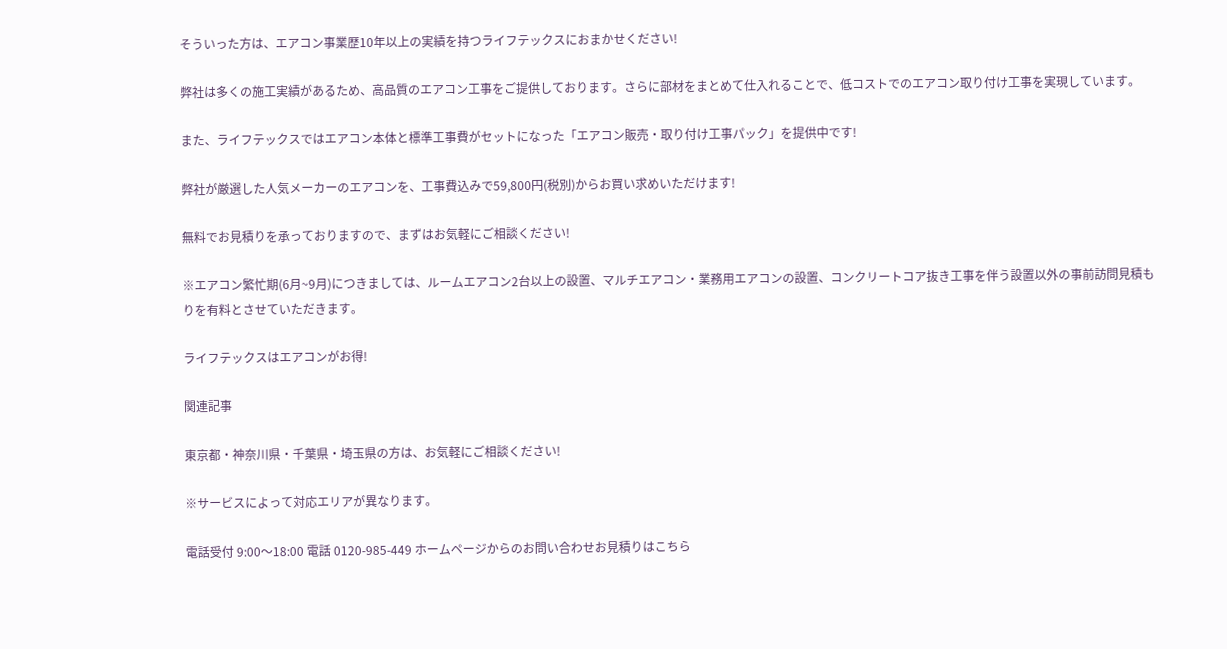そういった方は、エアコン事業歴10年以上の実績を持つライフテックスにおまかせください!

弊社は多くの施工実績があるため、高品質のエアコン工事をご提供しております。さらに部材をまとめて仕入れることで、低コストでのエアコン取り付け工事を実現しています。

また、ライフテックスではエアコン本体と標準工事費がセットになった「エアコン販売・取り付け工事パック」を提供中です!

弊社が厳選した人気メーカーのエアコンを、工事費込みで59,800円(税別)からお買い求めいただけます!

無料でお見積りを承っておりますので、まずはお気軽にご相談ください!

※エアコン繁忙期(6月~9月)につきましては、ルームエアコン2台以上の設置、マルチエアコン・業務用エアコンの設置、コンクリートコア抜き工事を伴う設置以外の事前訪問見積もりを有料とさせていただきます。

ライフテックスはエアコンがお得!

関連記事

東京都・神奈川県・千葉県・埼玉県の方は、お気軽にご相談ください!

※サービスによって対応エリアが異なります。

電話受付 9:00〜18:00 電話 0120-985-449 ホームページからのお問い合わせお見積りはこちら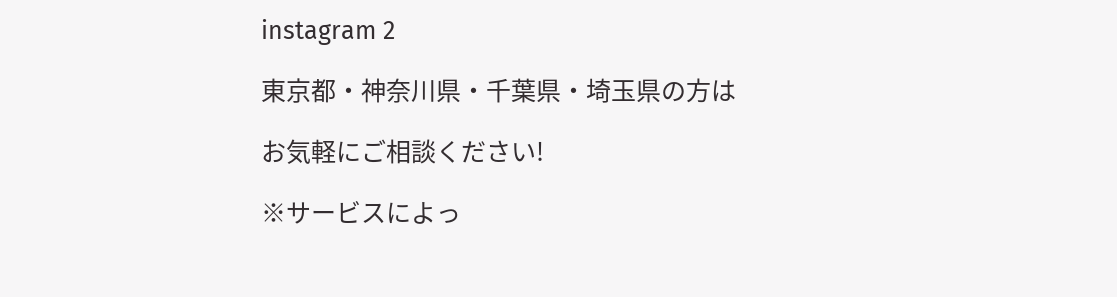instagram 2

東京都・神奈川県・千葉県・埼玉県の方は

お気軽にご相談ください!

※サービスによっ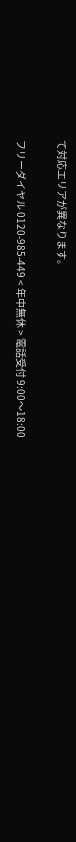て対応エリアが異なります。

フリーダイヤル 0120-985-449 < 年中無休 > 電話受付 9:00〜18:00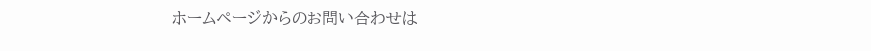ホームページからのお問い合わせは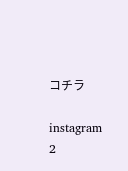コチラ

instagram 2